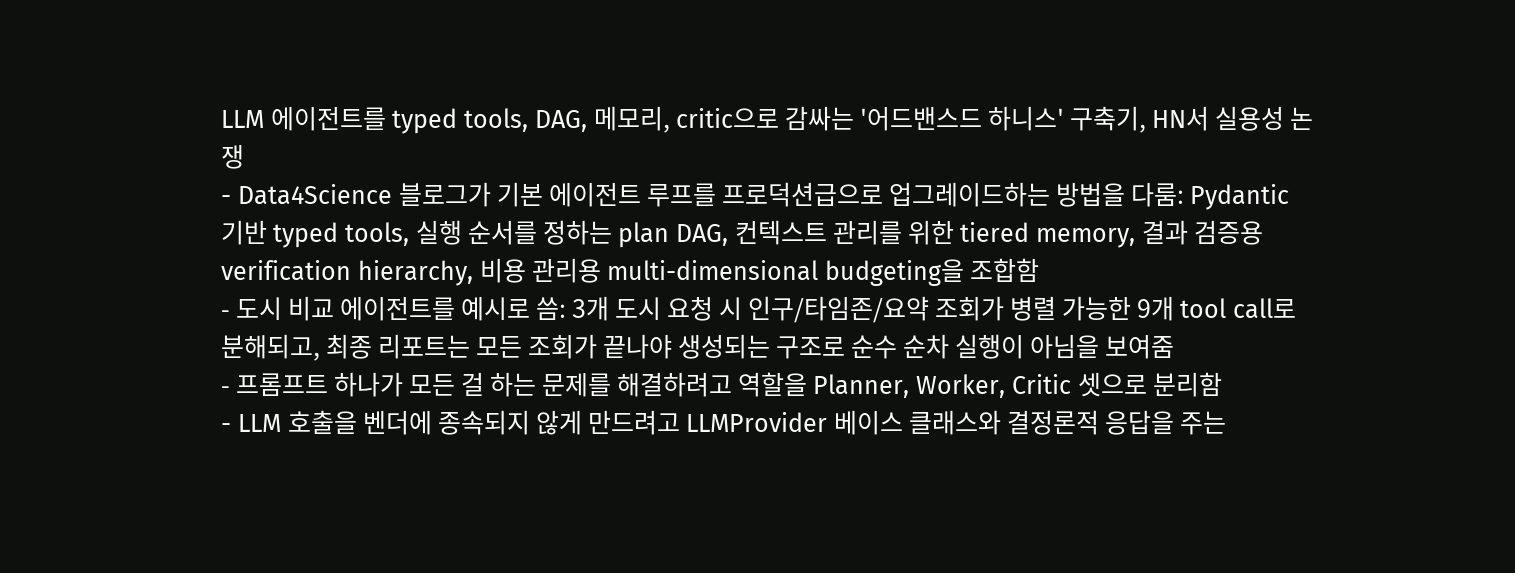LLM 에이전트를 typed tools, DAG, 메모리, critic으로 감싸는 '어드밴스드 하니스' 구축기, HN서 실용성 논쟁
- Data4Science 블로그가 기본 에이전트 루프를 프로덕션급으로 업그레이드하는 방법을 다룸: Pydantic 기반 typed tools, 실행 순서를 정하는 plan DAG, 컨텍스트 관리를 위한 tiered memory, 결과 검증용 verification hierarchy, 비용 관리용 multi-dimensional budgeting을 조합함
- 도시 비교 에이전트를 예시로 씀: 3개 도시 요청 시 인구/타임존/요약 조회가 병렬 가능한 9개 tool call로 분해되고, 최종 리포트는 모든 조회가 끝나야 생성되는 구조로 순수 순차 실행이 아님을 보여줌
- 프롬프트 하나가 모든 걸 하는 문제를 해결하려고 역할을 Planner, Worker, Critic 셋으로 분리함
- LLM 호출을 벤더에 종속되지 않게 만드려고 LLMProvider 베이스 클래스와 결정론적 응답을 주는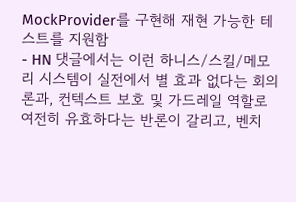MockProvider를 구현해 재현 가능한 테스트를 지원함
- HN 댓글에서는 이런 하니스/스킬/메모리 시스템이 실전에서 별 효과 없다는 회의론과, 컨텍스트 보호 및 가드레일 역할로 여전히 유효하다는 반론이 갈리고, 벤치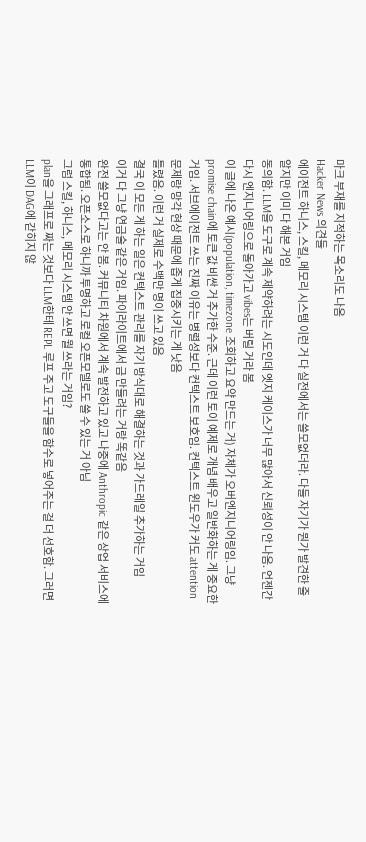마크 부재를 지적하는 목소리도 나옴
Hacker News 의견들
에이전트 하니스, 스킬, 메모리 시스템 이런 거 다 실전에서는 쓸모없더라. 다들 자기가 뭔가 발견한 줄 알지만 이미 다 해본 거임
동의함. LLM을 도구로 계속 제약하려는 시도인데 엣지 케이스가 너무 많아서 신뢰성이 안 나옴. 언젠간 다시 엔지니어링으로 돌아가고 vibes는 버릴 거라 봄
이 글에 나온 예시(population, timezone 조회하고 요약 만드는 거) 자체가 오버엔지니어링임. 그냥 promise chain에 토큰 값 비싼 거 추가한 수준. 근데 이런 토이 예제로 개념 배우고 일반화하는 게 중요한 거임. 서브에이전트 쓰는 진짜 이유는 병렬성보다 컨텍스트 보호임. 컨텍스트 윈도우가 커도 attention 문제랑 망각 현상 때문에 좁게 집중시키는 게 낫음
틀렸음. 이런 거 실제로 수백만 명이 쓰고 있음
결국 이 모든 게 하는 일은 컨텍스트 관리를 자기 방식대로 해결하는 것과 가드레일 추가하는 거임
이거 다 그냥 연금술 같은 거임. 파이라이트에서 금 만들려는 거랑 똑같음
완전 쓸모없다고는 안 봄. 커뮤니티 차원에서 계속 발전하고 있고 나중에 Anthropic 같은 상업 서비스에 통합됨. 오픈소스로 하니까 투명하고 로컬 오픈모델로도 쓸 수 있는 거 아님
그럼 스킬, 하니스, 메모리 시스템 안 쓰면 뭘 쓰라는 거임?
plan을 그래프로 짜는 것보다 LLM한테 REPL 루프 주고 도구들을 함수로 넣어주는 걸 더 선호함. 그러면 LLM이 DAG에 갇히지 않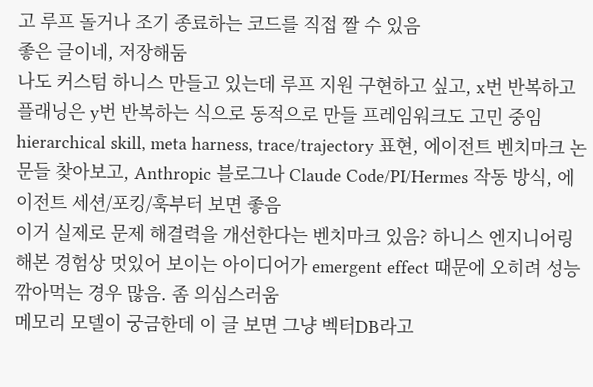고 루프 돌거나 조기 종료하는 코드를 직접 짤 수 있음
좋은 글이네, 저장해둠
나도 커스텀 하니스 만들고 있는데 루프 지원 구현하고 싶고, x번 반복하고 플래닝은 y번 반복하는 식으로 동적으로 만들 프레임워크도 고민 중임
hierarchical skill, meta harness, trace/trajectory 표현, 에이전트 벤치마크 논문들 찾아보고, Anthropic 블로그나 Claude Code/PI/Hermes 작동 방식, 에이전트 세션/포킹/훅부터 보면 좋음
이거 실제로 문제 해결력을 개선한다는 벤치마크 있음? 하니스 엔지니어링 해본 경험상 멋있어 보이는 아이디어가 emergent effect 때문에 오히려 성능 깎아먹는 경우 많음. 좀 의심스러움
메모리 모델이 궁금한데 이 글 보면 그냥 벡터DB라고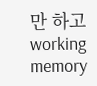만 하고 working memory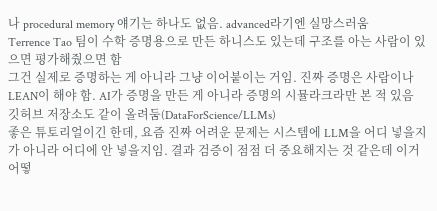나 procedural memory 얘기는 하나도 없음. advanced라기엔 실망스러움
Terrence Tao 팀이 수학 증명용으로 만든 하니스도 있는데 구조를 아는 사람이 있으면 평가해줬으면 함
그건 실제로 증명하는 게 아니라 그냥 이어붙이는 거임. 진짜 증명은 사람이나 LEAN이 해야 함. AI가 증명을 만든 게 아니라 증명의 시뮬라크라만 본 적 있음
깃허브 저장소도 같이 올려둠(DataForScience/LLMs)
좋은 튜토리얼이긴 한데, 요즘 진짜 어려운 문제는 시스템에 LLM을 어디 넣을지가 아니라 어디에 안 넣을지임. 결과 검증이 점점 더 중요해지는 것 같은데 이거 어떻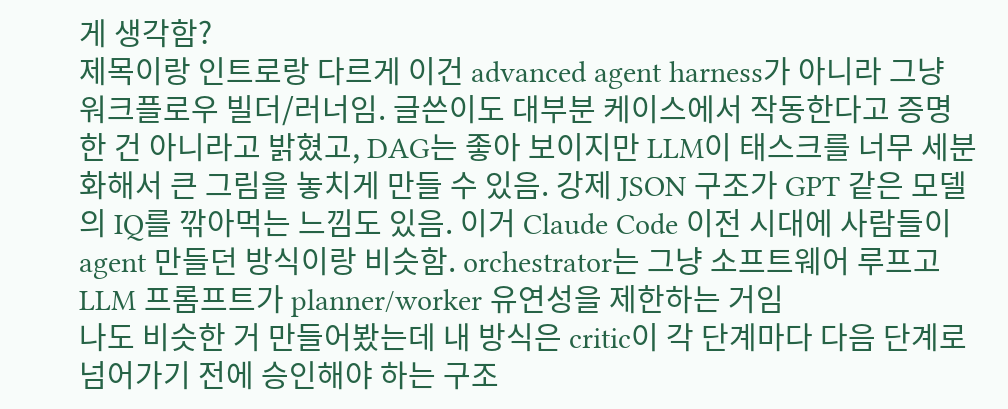게 생각함?
제목이랑 인트로랑 다르게 이건 advanced agent harness가 아니라 그냥 워크플로우 빌더/러너임. 글쓴이도 대부분 케이스에서 작동한다고 증명한 건 아니라고 밝혔고, DAG는 좋아 보이지만 LLM이 태스크를 너무 세분화해서 큰 그림을 놓치게 만들 수 있음. 강제 JSON 구조가 GPT 같은 모델의 IQ를 깎아먹는 느낌도 있음. 이거 Claude Code 이전 시대에 사람들이 agent 만들던 방식이랑 비슷함. orchestrator는 그냥 소프트웨어 루프고 LLM 프롬프트가 planner/worker 유연성을 제한하는 거임
나도 비슷한 거 만들어봤는데 내 방식은 critic이 각 단계마다 다음 단계로 넘어가기 전에 승인해야 하는 구조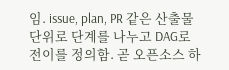임. issue, plan, PR 같은 산출물 단위로 단계를 나누고 DAG로 전이를 정의함. 곧 오픈소스 하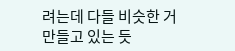려는데 다들 비슷한 거 만들고 있는 듯